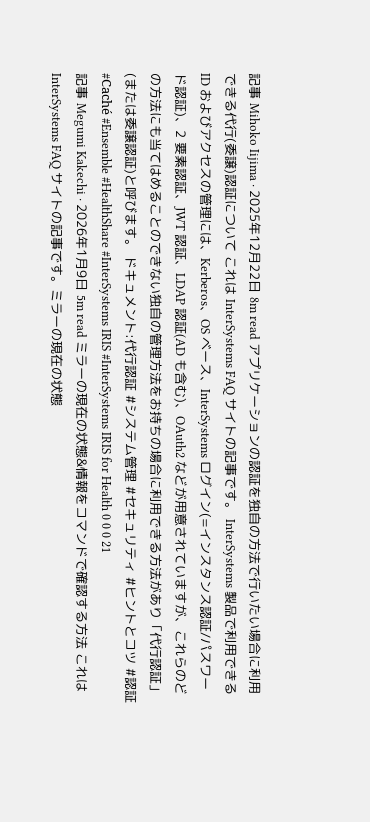記事 Mihoko Iijima · 2025年12月22日 8m read アプリケーションの認証を独自の方法で行いたい場合に利用できる代行(委譲)認証について これは InterSystems FAQ サイトの記事です。 InterSystems 製品で利用できる ID およびアクセスの管理には、Kerberos、OS ベース、InterSystems ログイン(=インスタンス認証/パスワード認証)、2 要素認証、JWT 認証、LDAP 認証(AD も含む)、OAuth2 などが用意されていますが、これらのどの方法にも当てはめることのできない独自の管理方法をお持ちの場合に利用できる方法があり「代行認証」(または委譲認証)と呼びます。 ドキュメント:代行認証 #システム管理 #セキュリティ #ヒントとコツ #認証 #Caché #Ensemble #HealthShare #InterSystems IRIS #InterSystems IRIS for Health 0 0 0 21
記事 Megumi Kakechi · 2026年1月9日 5m read ミラーの現在の状態&情報をコマンドで確認する方法 これは InterSystems FAQ サイトの記事です。ミラーの現在の状態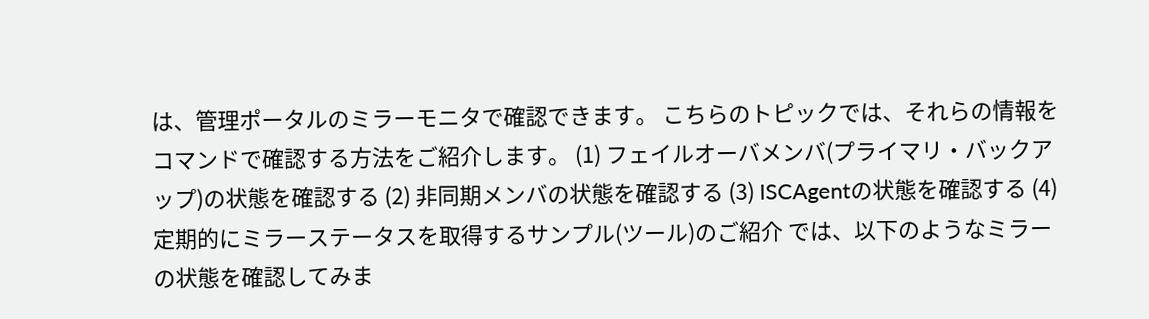は、管理ポータルのミラーモニタで確認できます。 こちらのトピックでは、それらの情報をコマンドで確認する方法をご紹介します。 (1) フェイルオーバメンバ(プライマリ・バックアップ)の状態を確認する (2) 非同期メンバの状態を確認する (3) ISCAgentの状態を確認する (4) 定期的にミラーステータスを取得するサンプル(ツール)のご紹介 では、以下のようなミラーの状態を確認してみま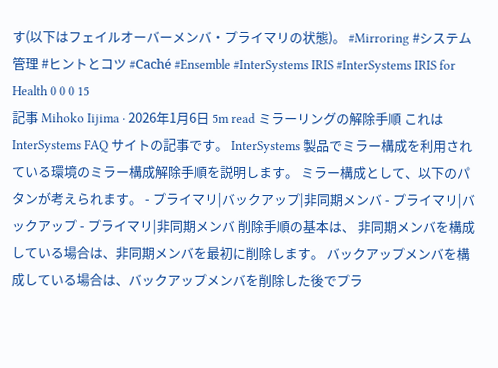す(以下はフェイルオーバーメンバ・プライマリの状態)。 #Mirroring #システム管理 #ヒントとコツ #Caché #Ensemble #InterSystems IRIS #InterSystems IRIS for Health 0 0 0 15
記事 Mihoko Iijima · 2026年1月6日 5m read ミラーリングの解除手順 これは InterSystems FAQ サイトの記事です。 InterSystems 製品でミラー構成を利用されている環境のミラー構成解除手順を説明します。 ミラー構成として、以下のパタンが考えられます。 - プライマリ|バックアップ|非同期メンバ - プライマリ|バックアップ - プライマリ|非同期メンバ 削除手順の基本は、 非同期メンバを構成している場合は、非同期メンバを最初に削除します。 バックアップメンバを構成している場合は、バックアップメンバを削除した後でプラ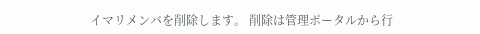イマリメンバを削除します。 削除は管理ポータルから行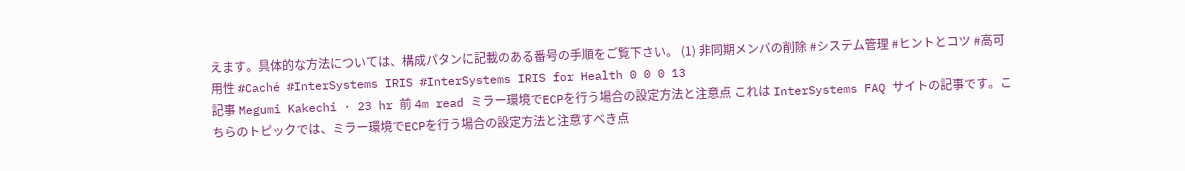えます。具体的な方法については、構成パタンに記載のある番号の手順をご覧下さい。 (1) 非同期メンバの削除 #システム管理 #ヒントとコツ #高可用性 #Caché #InterSystems IRIS #InterSystems IRIS for Health 0 0 0 13
記事 Megumi Kakechi · 23 hr 前 4m read ミラー環境でECPを行う場合の設定方法と注意点 これは InterSystems FAQ サイトの記事です。こちらのトピックでは、ミラー環境でECPを行う場合の設定方法と注意すべき点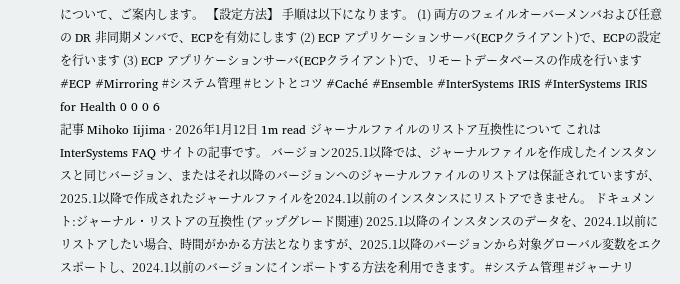について、ご案内します。 【設定方法】 手順は以下になります。 (1) 両方のフェイルオーバーメンバおよび任意の DR 非同期メンバで、ECPを有効にします (2) ECP アプリケーションサーバ(ECPクライアント)で、ECPの設定を行います (3) ECP アプリケーションサーバ(ECPクライアント)で、リモートデータベースの作成を行います #ECP #Mirroring #システム管理 #ヒントとコツ #Caché #Ensemble #InterSystems IRIS #InterSystems IRIS for Health 0 0 0 6
記事 Mihoko Iijima · 2026年1月12日 1m read ジャーナルファイルのリストア互換性について これは InterSystems FAQ サイトの記事です。 バージョン2025.1以降では、ジャーナルファイルを作成したインスタンスと同じバージョン、またはそれ以降のバージョンへのジャーナルファイルのリストアは保証されていますが、2025.1以降で作成されたジャーナルファイルを2024.1以前のインスタンスにリストアできません。 ドキュメント:ジャーナル・リストアの互換性 (アップグレード関連) 2025.1以降のインスタンスのデータを、2024.1以前にリストアしたい場合、時間がかかる方法となりますが、2025.1以降のバージョンから対象グローバル変数をエクスポートし、2024.1以前のバージョンにインポートする方法を利用できます。 #システム管理 #ジャーナリ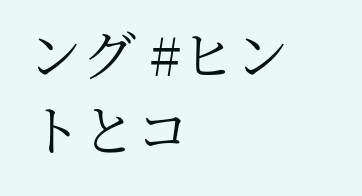ング #ヒントとコ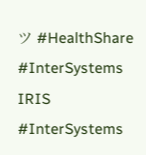ツ #HealthShare #InterSystems IRIS #InterSystems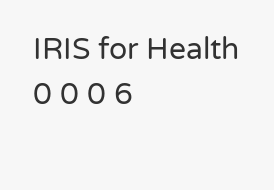IRIS for Health 0 0 0 6